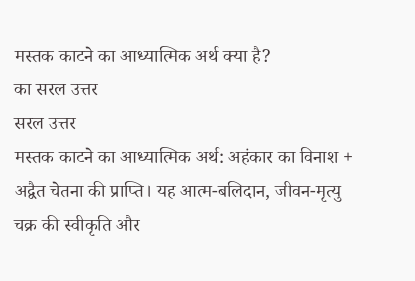मस्तक काटने का आध्यात्मिक अर्थ क्या है?
का सरल उत्तर
सरल उत्तर
मस्तक काटने का आध्यात्मिक अर्थ: अहंकार का विनाश + अद्वैत चेतना की प्राप्ति। यह आत्म-बलिदान, जीवन-मृत्यु चक्र की स्वीकृति और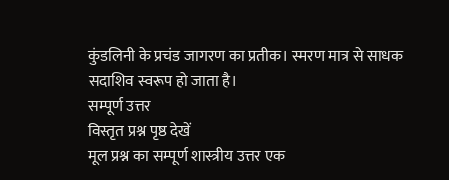कुंडलिनी के प्रचंड जागरण का प्रतीक। स्मरण मात्र से साधक सदाशिव स्वरूप हो जाता है।
सम्पूर्ण उत्तर
विस्तृत प्रश्न पृष्ठ देखें
मूल प्रश्न का सम्पूर्ण शास्त्रीय उत्तर एक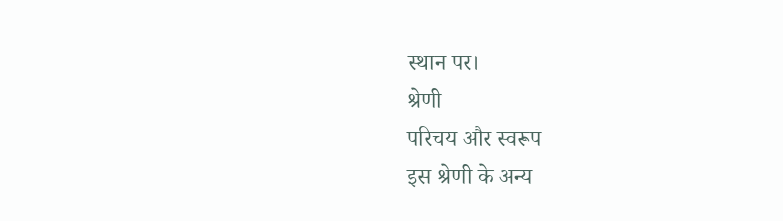स्थान पर।
श्रेणी
परिचय और स्वरूप
इस श्रेणी के अन्य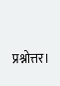प्रश्नोत्तर।